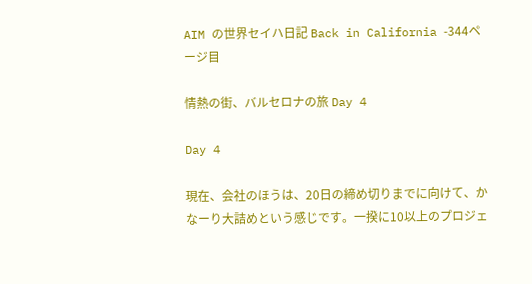AIM の世界セイハ日記 Back in California -344ページ目

情熱の街、バルセロナの旅 Day 4

Day 4

現在、会社のほうは、20日の締め切りまでに向けて、かなーり大詰めという感じです。一揆に10以上のプロジェ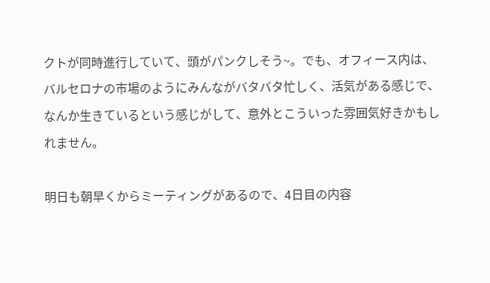クトが同時進行していて、頭がパンクしそう~。でも、オフィース内は、バルセロナの市場のようにみんながバタバタ忙しく、活気がある感じで、なんか生きているという感じがして、意外とこういった雰囲気好きかもしれません。

明日も朝早くからミーティングがあるので、4日目の内容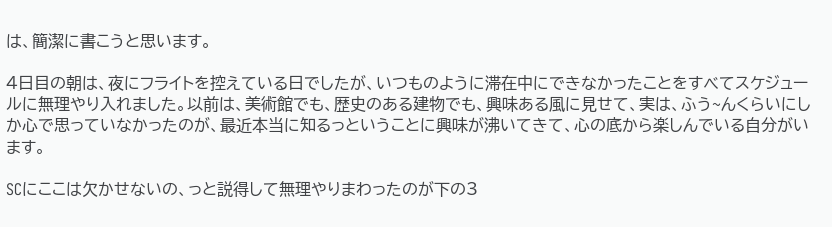は、簡潔に書こうと思います。

4日目の朝は、夜にフライトを控えている日でしたが、いつものように滞在中にできなかったことをすべてスケジュールに無理やり入れました。以前は、美術館でも、歴史のある建物でも、興味ある風に見せて、実は、ふう~んくらいにしか心で思っていなかったのが、最近本当に知るっということに興味が沸いてきて、心の底から楽しんでいる自分がいます。

SCにここは欠かせないの、っと説得して無理やりまわったのが下の3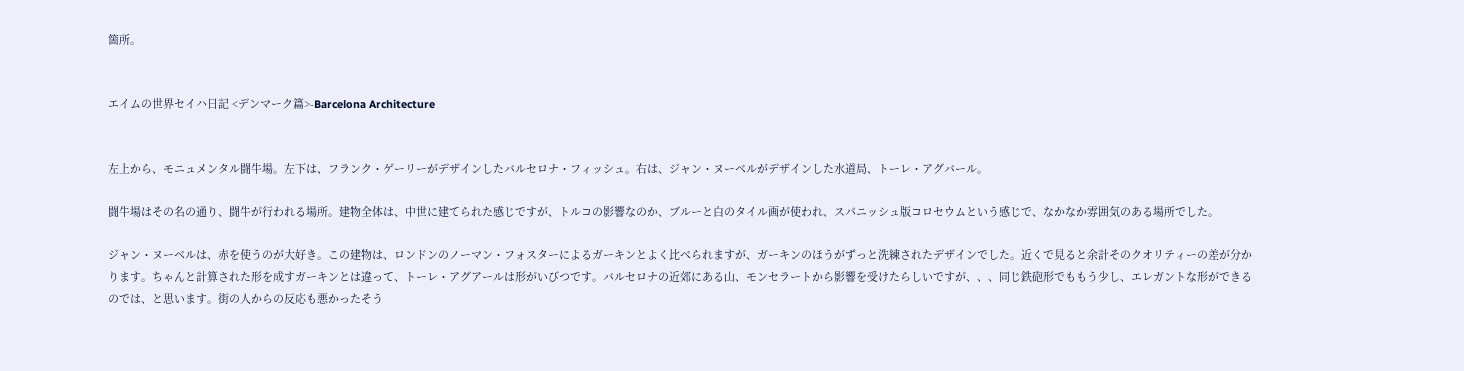箇所。


エイムの世界セイハ日記 <デンマーク篇>-Barcelona Architecture


左上から、モニュメンタル闘牛場。左下は、フランク・ゲーリーがデザインしたバルセロナ・フィッシュ。右は、ジャン・ヌーベルがデザインした水道局、トーレ・アグバール。

闘牛場はその名の通り、闘牛が行われる場所。建物全体は、中世に建てられた感じですが、トルコの影響なのか、ブルーと白のタイル画が使われ、スパニッシュ版コロセウムという感じで、なかなか雰囲気のある場所でした。

ジャン・ヌーベルは、赤を使うのが大好き。この建物は、ロンドンのノーマン・フォスターによるガーキンとよく比べられますが、ガーキンのほうがずっと洗練されたデザインでした。近くで見ると余計そのクオリティーの差が分かります。ちゃんと計算された形を成すガーキンとは違って、トーレ・アグアールは形がいびつです。バルセロナの近郊にある山、モンセラートから影響を受けたらしいですが、、、同じ鉄砲形でももう少し、エレガントな形ができるのでは、と思います。街の人からの反応も悪かったそう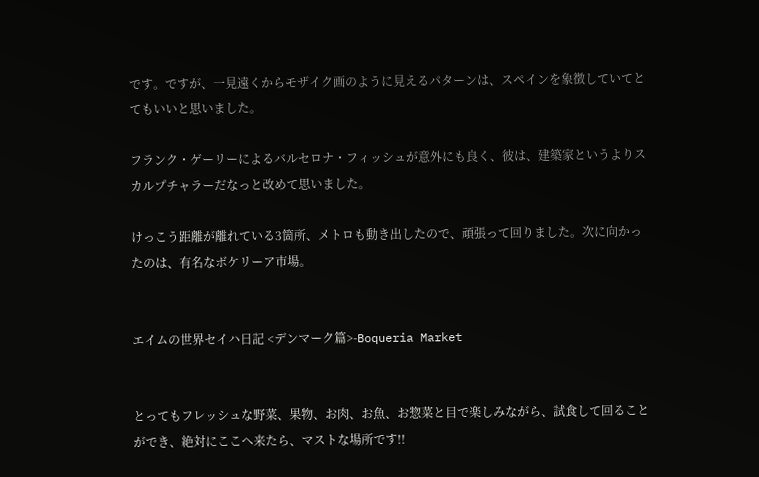です。ですが、一見遠くからモザイク画のように見えるパターンは、スペインを象徴していてとてもいいと思いました。

フランク・ゲーリーによるバルセロナ・フィッシュが意外にも良く、彼は、建築家というよりスカルプチャラーだなっと改めて思いました。

けっこう距離が離れている3箇所、メトロも動き出したので、頑張って回りました。次に向かったのは、有名なボケリーア市場。


エイムの世界セイハ日記 <デンマーク篇>-Boqueria Market


とってもフレッシュな野菜、果物、お肉、お魚、お惣菜と目で楽しみながら、試食して回ることができ、絶対にここへ来たら、マストな場所です!!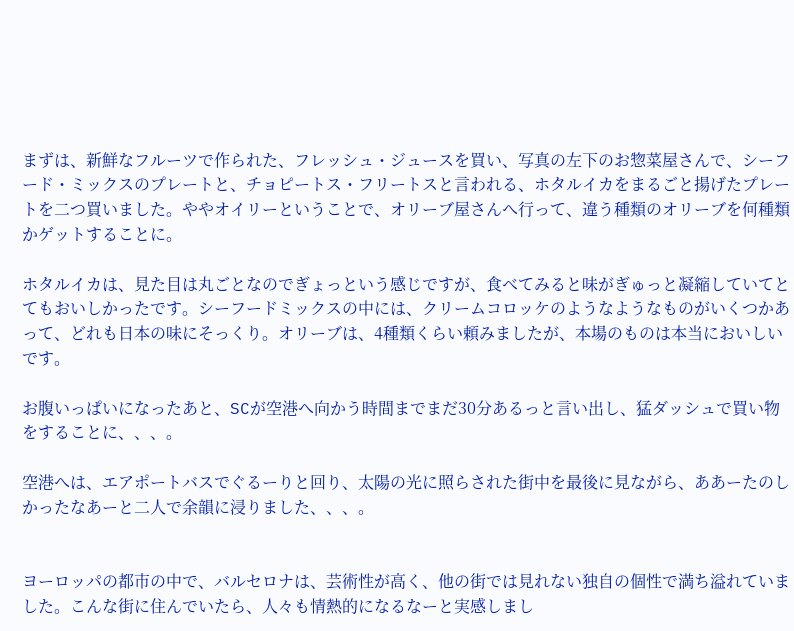まずは、新鮮なフルーツで作られた、フレッシュ・ジュースを買い、写真の左下のお惣菜屋さんで、シーフード・ミックスのプレートと、チョピートス・フリートスと言われる、ホタルイカをまるごと揚げたプレートを二つ買いました。ややオイリーということで、オリーブ屋さんへ行って、違う種類のオリーブを何種類かゲットすることに。

ホタルイカは、見た目は丸ごとなのでぎょっという感じですが、食べてみると味がぎゅっと凝縮していてとてもおいしかったです。シーフードミックスの中には、クリームコロッケのようなようなものがいくつかあって、どれも日本の味にそっくり。オリーブは、4種類くらい頼みましたが、本場のものは本当においしいです。

お腹いっぱいになったあと、SCが空港へ向かう時間までまだ30分あるっと言い出し、猛ダッシュで買い物をすることに、、、。

空港へは、エアポートバスでぐるーりと回り、太陽の光に照らされた街中を最後に見ながら、ああーたのしかったなあーと二人で余韻に浸りました、、、。


ヨーロッパの都市の中で、バルセロナは、芸術性が高く、他の街では見れない独自の個性で満ち溢れていました。こんな街に住んでいたら、人々も情熱的になるなーと実感しまし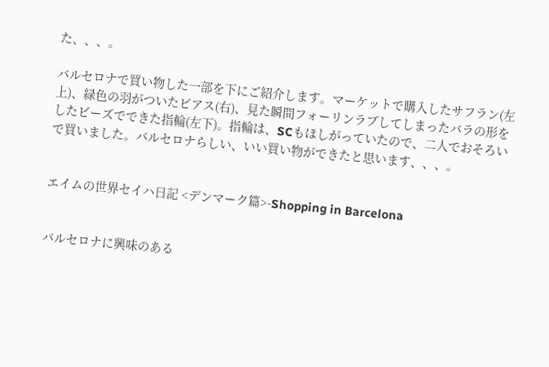た、、、。

バルセロナで買い物した一部を下にご紹介します。マーケットで購入したサフラン(左上)、緑色の羽がついたピアス(右)、見た瞬間フォーリンラブしてしまったバラの形をしたビーズでできた指輪(左下)。指輪は、SCもほしがっていたので、二人でおそろいで買いました。バルセロナらしい、いい買い物ができたと思います、、、。


エイムの世界セイハ日記 <デンマーク篇>-Shopping in Barcelona


バルセロナに興味のある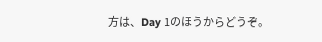方は、Day 1のほうからどうぞ。